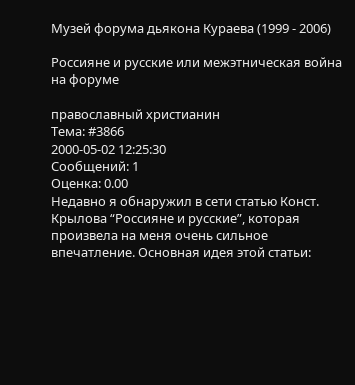Музей форума дьякона Кураева (1999 - 2006)

Россияне и русские или межэтническая война на форуме

православный христианин
Тема: #3866
2000-05-02 12:25:30
Сообщений: 1
Оценка: 0.00
Недавно я обнаружил в сети статью Конст. Крылова “Россияне и русские”, которая произвела на меня очень сильное впечатление. Основная идея этой статьи: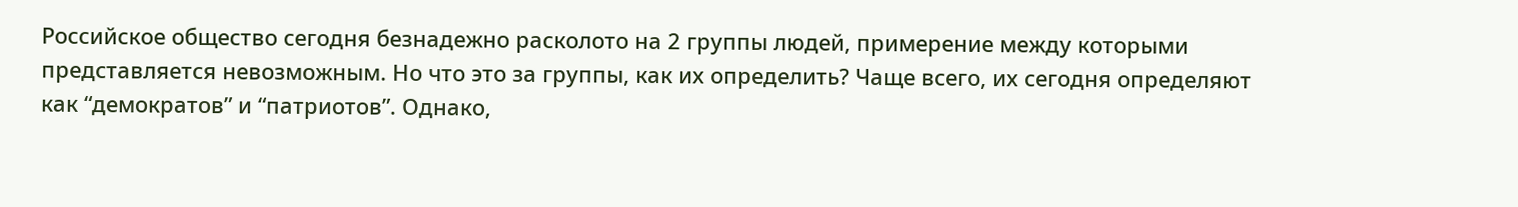Российское общество сегодня безнадежно расколото на 2 группы людей, примерение между которыми представляется невозможным. Но что это за группы, как их определить? Чаще всего, их сегодня определяют как “демократов” и “патриотов”. Однако,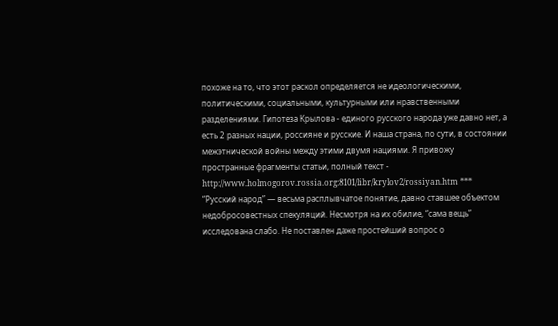похоже на то, что этот раскол определяется не идеологическими, политическими, социальными, культурными или нравственными разделениями. Гипотеза Крылова - единого русского народа уже давно нет, а есть 2 разных нации, россияне и русские. И наша страна, по сути, в состоянии межэтнической войны между этими двумя нациями. Я привожу пространные фрагменты статьи, полный текст - http://www.holmogorov.rossia.org:8101/libr/krylov2/rossiyan.htm *** “Русский народ” — весьма расплывчатое понятие, давно ставшее объектом недобросовестных спекуляций. Несмотря на их обилие, “сама вещь” исследована слабо. Не поставлен даже простейший вопрос о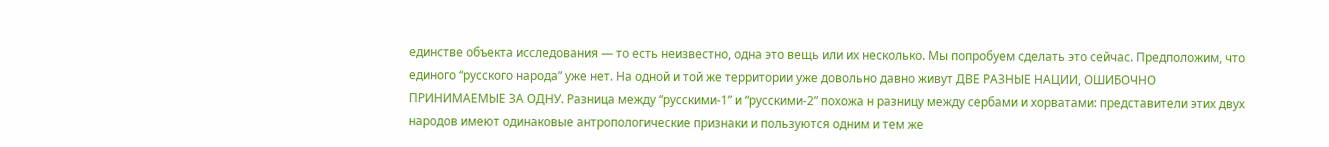единстве объекта исследования — то есть неизвестно, одна это вещь или их несколько. Мы попробуем сделать это сейчас. Предположим, что единого “русского народа” уже нет. На одной и той же территории уже довольно давно живут ДВЕ РАЗНЫЕ НАЦИИ, ОШИБОЧНО ПРИНИМАЕМЫЕ ЗА ОДНУ. Разница между “русскими-1” и “русскими-2” похожа н разницу между сербами и хорватами: представители этих двух народов имеют одинаковые антропологические признаки и пользуются одним и тем же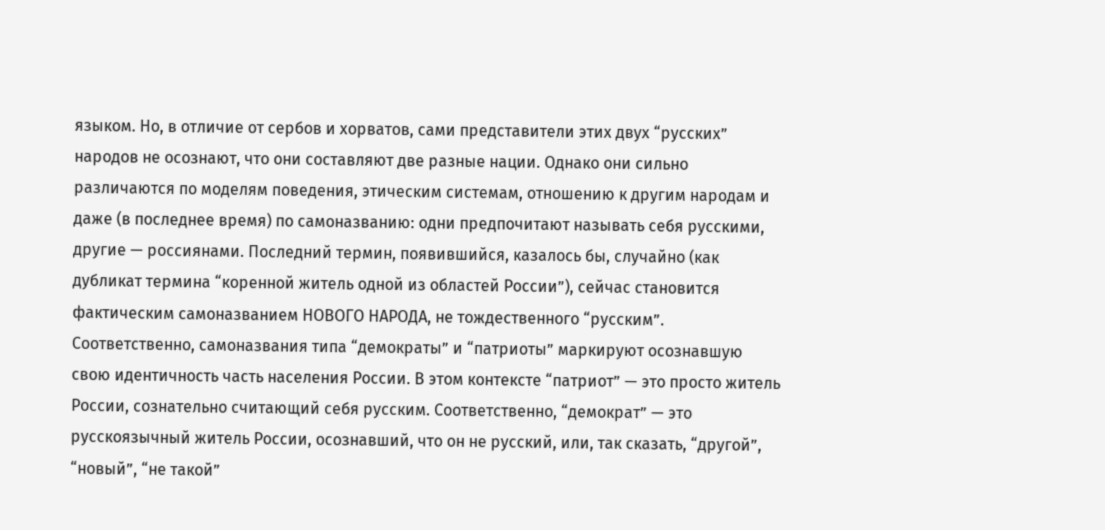языком. Но, в отличие от сербов и хорватов, сами представители этих двух “русских” народов не осознают, что они составляют две разные нации. Однако они сильно различаются по моделям поведения, этическим системам, отношению к другим народам и даже (в последнее время) по самоназванию: одни предпочитают называть себя русскими, другие — россиянами. Последний термин, появившийся, казалось бы, случайно (как дубликат термина “коренной житель одной из областей России”), сейчас становится фактическим самоназванием НОВОГО НАРОДА, не тождественного “русским”. Соответственно, самоназвания типа “демократы” и “патриоты” маркируют осознавшую свою идентичность часть населения России. В этом контексте “патриот” — это просто житель России, сознательно считающий себя русским. Соответственно, “демократ” — это русскоязычный житель России, осознавший, что он не русский, или, так сказать, “другой”, “новый”, “не такой”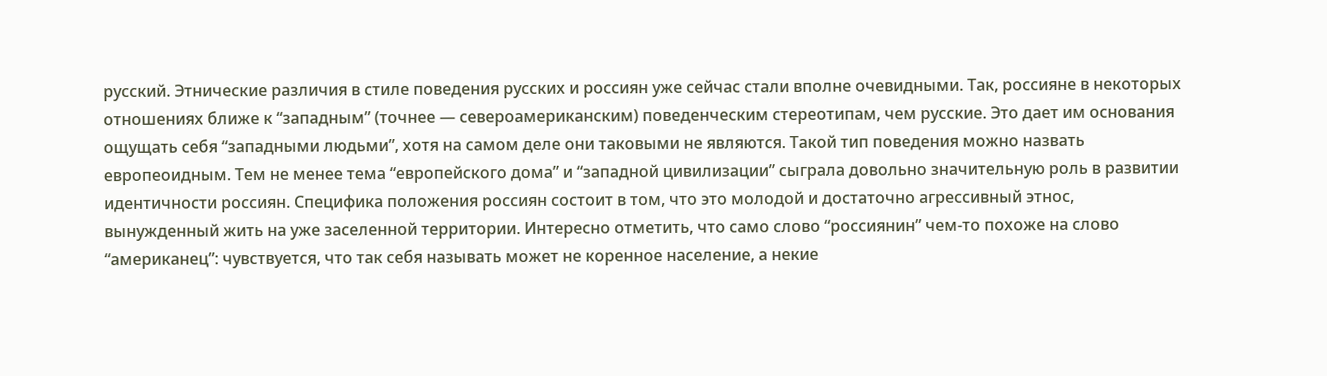русский. Этнические различия в стиле поведения русских и россиян уже сейчас стали вполне очевидными. Так, россияне в некоторых отношениях ближе к “западным” (точнее — североамериканским) поведенческим стереотипам, чем русские. Это дает им основания ощущать себя “западными людьми”, хотя на самом деле они таковыми не являются. Такой тип поведения можно назвать европеоидным. Тем не менее тема “европейского дома” и “западной цивилизации” сыграла довольно значительную роль в развитии идентичности россиян. Специфика положения россиян состоит в том, что это молодой и достаточно агрессивный этнос, вынужденный жить на уже заселенной территории. Интересно отметить, что само слово “россиянин” чем-то похоже на слово “американец”: чувствуется, что так себя называть может не коренное население, а некие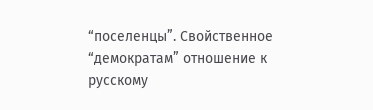“поселенцы”. Свойственное “демократам” отношение к русскому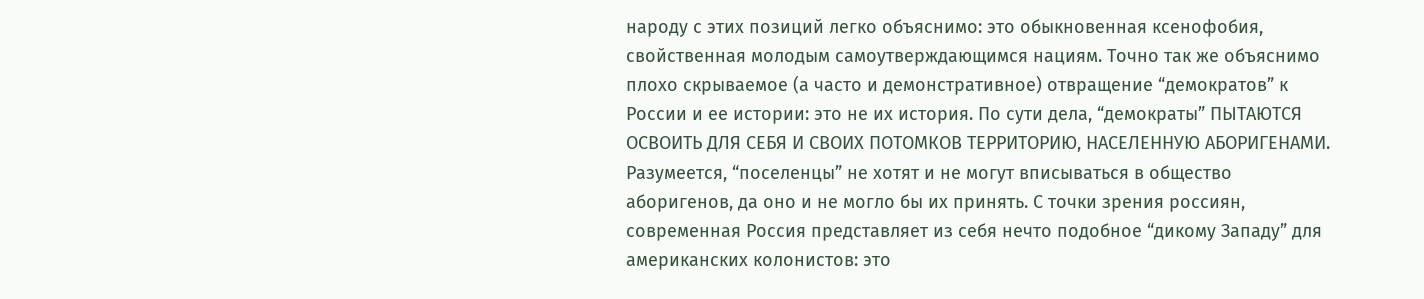народу с этих позиций легко объяснимо: это обыкновенная ксенофобия, свойственная молодым самоутверждающимся нациям. Точно так же объяснимо плохо скрываемое (а часто и демонстративное) отвращение “демократов” к России и ее истории: это не их история. По сути дела, “демократы” ПЫТАЮТСЯ ОСВОИТЬ ДЛЯ СЕБЯ И СВОИХ ПОТОМКОВ ТЕРРИТОРИЮ, НАСЕЛЕННУЮ АБОРИГЕНАМИ. Разумеется, “поселенцы” не хотят и не могут вписываться в общество аборигенов, да оно и не могло бы их принять. С точки зрения россиян, современная Россия представляет из себя нечто подобное “дикому Западу” для американских колонистов: это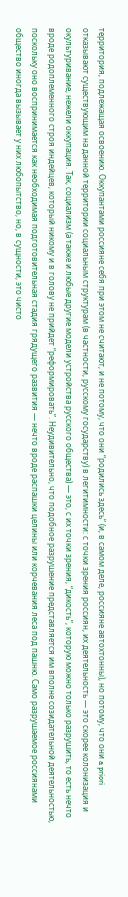территория, подлежащая освоению. Оккупантами россияне себя при этом не считают, и не потому, что они “родились здесь” (и, в самом деле, россияне автохтонны), но потому, что они a priori отказывают существующим на данной территории социальным структурам (в частности, русскому государству) в легитимности: с точки зрения россиян, их деятельность — это скорее колонизация и окультуривание, нежели оккупация. Так, социализм (а также и любые другие модели устройства русского общества) — это, с их точки зрения, “дикость”, которую можно только разрушить, то есть нечто вроде родоплеменного строя индейцев, который никому и в голову не прийдет “реформировать”. Неудивительно, что подобное разрушение представляется им вполне созидательной деятельностью, поскольку оно воспринимается как необходимая подготовительная стадия грядущего развития — нечто вроде распашки целины или корчевания леса под пашню. Само разрушаемое россиянами общество иногда вызывает у них любопытство, но, в сущности, это чисто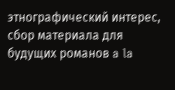этнографический интерес, сбор материала для будущих романов a la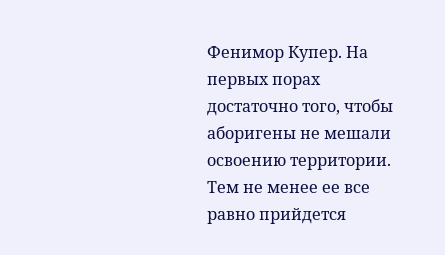Фенимор Купер. На первых порах достаточно того, чтобы аборигены не мешали освоению территории. Тем не менее ее все равно прийдется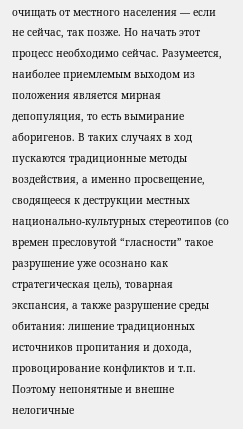очищать от местного населения — если не сейчас, так позже. Но начать этот процесс необходимо сейчас. Разумеется, наиболее приемлемым выходом из положения является мирная депопуляция, то есть вымирание аборигенов. В таких случаях в ход пускаются традиционные методы воздействия, а именно просвещение, сводящееся к деструкции местных национально-культурных стереотипов (со времен пресловутой “гласности” такое разрушение уже осознано как стратегическая цель), товарная экспансия, а также разрушение среды обитания: лишение традиционных источников пропитания и дохода, провоцирование конфликтов и т.п. Поэтому непонятные и внешне нелогичные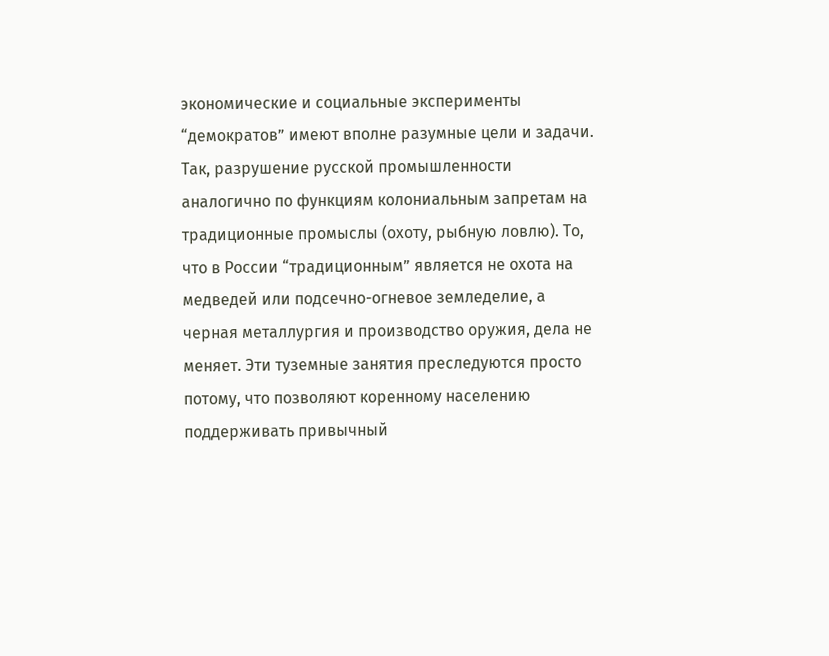экономические и социальные эксперименты “демократов” имеют вполне разумные цели и задачи. Так, разрушение русской промышленности аналогично по функциям колониальным запретам на традиционные промыслы (охоту, рыбную ловлю). То, что в России “традиционным” является не охота на медведей или подсечно-огневое земледелие, а черная металлургия и производство оружия, дела не меняет. Эти туземные занятия преследуются просто потому, что позволяют коренному населению поддерживать привычный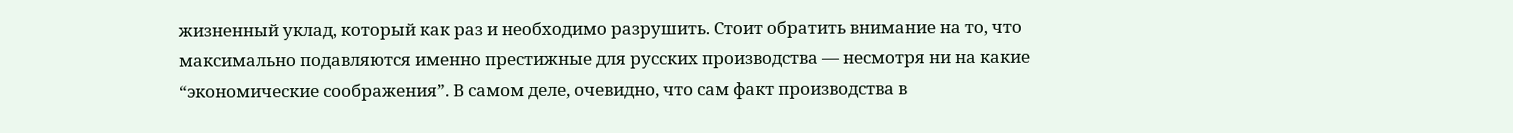жизненный уклад, который как раз и необходимо разрушить. Стоит обратить внимание на то, что максимально подавляются именно престижные для русских производства — несмотря ни на какие “экономические соображения”. В самом деле, очевидно, что сам факт производства в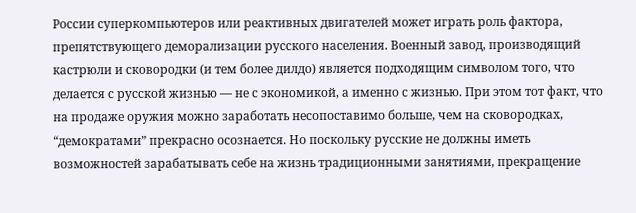России суперкомпьютеров или реактивных двигателей может играть роль фактора, препятствующего деморализации русского населения. Военный завод, производящий кастрюли и сковородки (и тем более дилдо) является подходящим символом того, что делается с русской жизнью — не с экономикой, а именно с жизнью. При этом тот факт, что на продаже оружия можно заработать несопоставимо больше, чем на сковородках, “демократами” прекрасно осознается. Но поскольку русские не должны иметь возможностей зарабатывать себе на жизнь традиционными занятиями, прекращение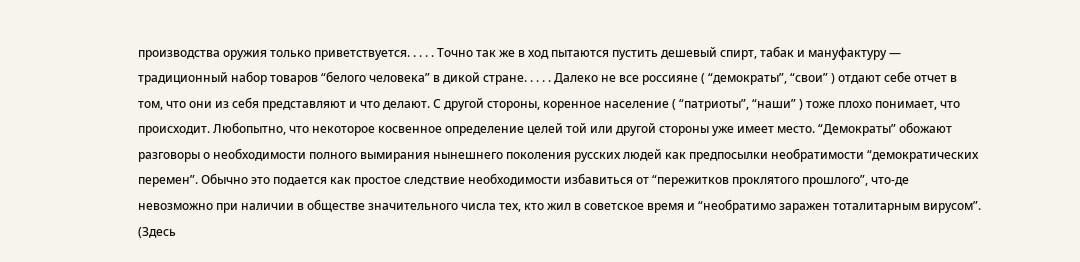производства оружия только приветствуется. . . . . Точно так же в ход пытаются пустить дешевый спирт, табак и мануфактуру — традиционный набор товаров “белого человека” в дикой стране. . . . . Далеко не все россияне ( “демократы”, “свои” ) отдают себе отчет в том, что они из себя представляют и что делают. С другой стороны, коренное население ( “патриоты”, “наши” ) тоже плохо понимает, что происходит. Любопытно, что некоторое косвенное определение целей той или другой стороны уже имеет место. “Демократы” обожают разговоры о необходимости полного вымирания нынешнего поколения русских людей как предпосылки необратимости “демократических перемен”. Обычно это подается как простое следствие необходимости избавиться от “пережитков проклятого прошлого”, что-де невозможно при наличии в обществе значительного числа тех, кто жил в советское время и “необратимо заражен тоталитарным вирусом”. (Здесь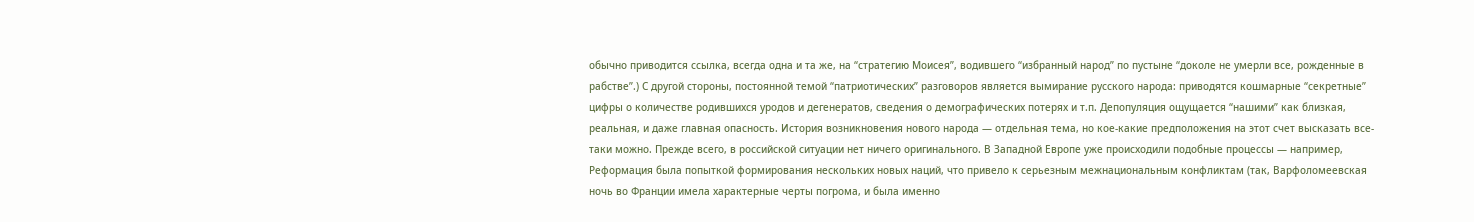обычно приводится ссылка, всегда одна и та же, на “стратегию Моисея”, водившего “избранный народ” по пустыне “доколе не умерли все, рожденные в рабстве”.) С другой стороны, постоянной темой “патриотических” разговоров является вымирание русского народа: приводятся кошмарные “секретные” цифры о количестве родившихся уродов и дегенератов, сведения о демографических потерях и т.п. Депопуляция ощущается “нашими” как близкая, реальная, и даже главная опасность. История возникновения нового народа — отдельная тема, но кое-какие предположения на этот счет высказать все-таки можно. Прежде всего, в российской ситуации нет ничего оригинального. В Западной Европе уже происходили подобные процессы — например, Реформация была попыткой формирования нескольких новых наций, что привело к серьезным межнациональным конфликтам (так, Варфоломеевская ночь во Франции имела характерные черты погрома, и была именно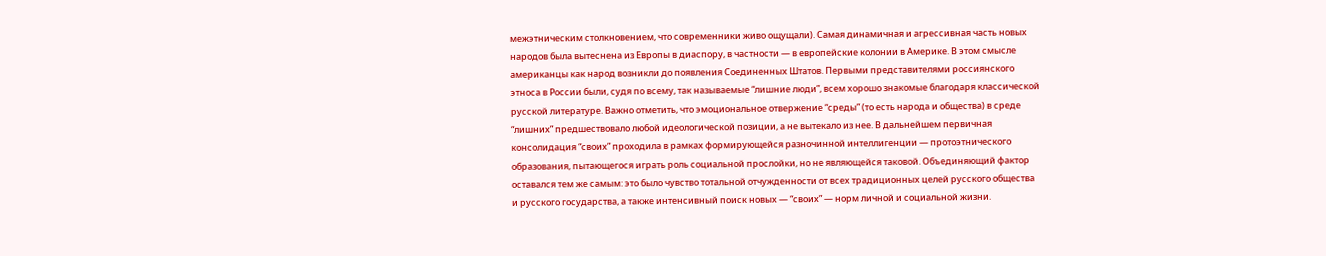межэтническим столкновением, что современники живо ощущали). Самая динамичная и агрессивная часть новых народов была вытеснена из Европы в диаспору, в частности — в европейские колонии в Америке. В этом смысле американцы как народ возникли до появления Соединенных Штатов. Первыми представителями россиянского этноса в России были, судя по всему, так называемые “лишние люди”, всем хорошо знакомые благодаря классической русской литературе. Важно отметить, что эмоциональное отвержение “среды” (то есть народа и общества) в среде “лишних” предшествовало любой идеологической позиции, а не вытекало из нее. В дальнейшем первичная консолидация “своих” проходила в рамках формирующейся разночинной интеллигенции — протоэтнического образования, пытающегося играть роль социальной прослойки, но не являющейся таковой. Объединяющий фактор оставался тем же самым: это было чувство тотальной отчужденности от всех традиционных целей русского общества и русского государства, а также интенсивный поиск новых — “своих” — норм личной и социальной жизни.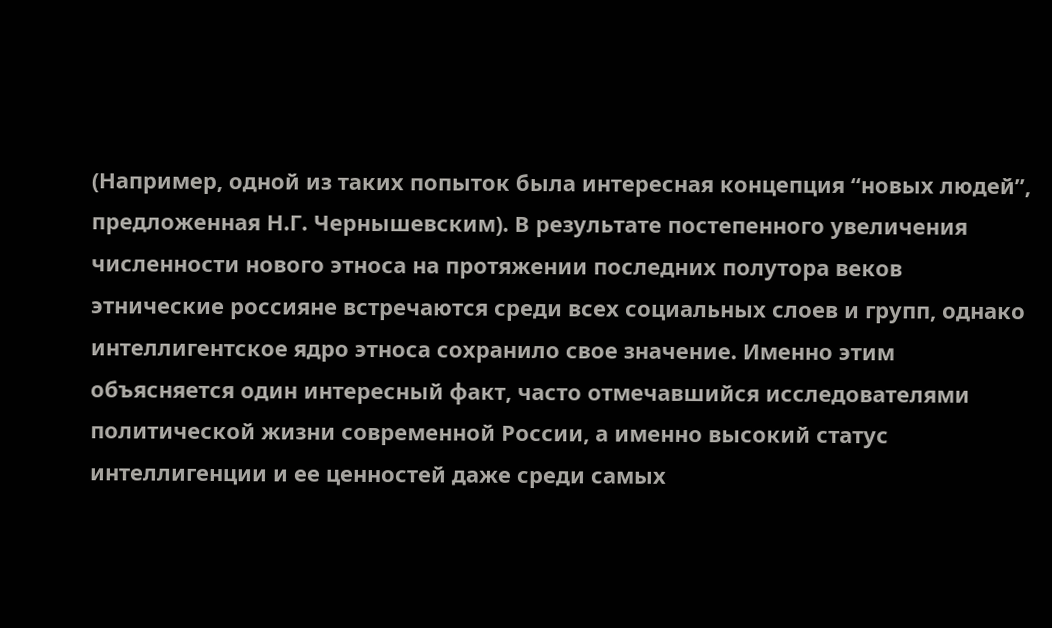(Например, одной из таких попыток была интересная концепция “новых людей”, предложенная Н.Г. Чернышевским). В результате постепенного увеличения численности нового этноса на протяжении последних полутора веков этнические россияне встречаются среди всех социальных слоев и групп, однако интеллигентское ядро этноса сохранило свое значение. Именно этим объясняется один интересный факт, часто отмечавшийся исследователями политической жизни современной России, а именно высокий статус интеллигенции и ее ценностей даже среди самых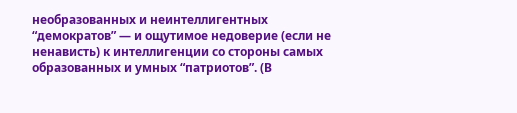необразованных и неинтеллигентных “демократов” — и ощутимое недоверие (если не ненависть) к интеллигенции со стороны самых образованных и умных “патриотов”. (В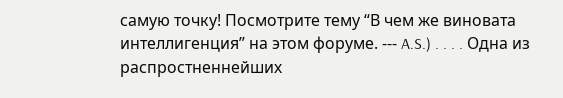самую точку! Посмотрите тему “В чем же виновата интеллигенция” на этом форуме. --- A.S.) . . . . Одна из распростненнейших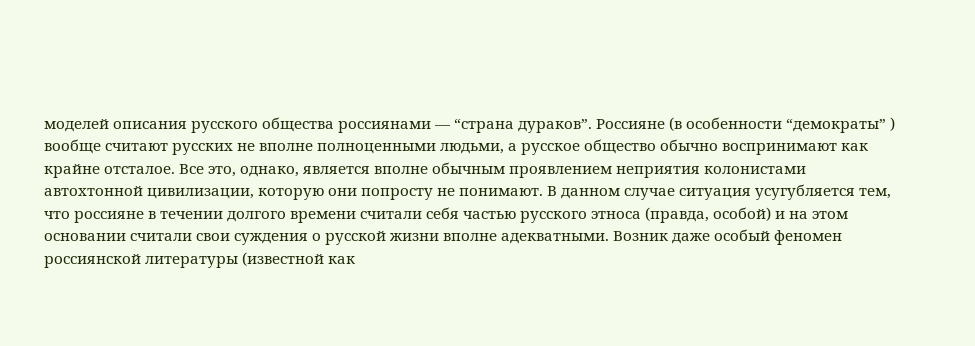моделей описания русского общества россиянами — “страна дураков”. Россияне (в особенности “демократы” ) вообще считают русских не вполне полноценными людьми, а русское общество обычно воспринимают как крайне отсталое. Все это, однако, является вполне обычным проявлением неприятия колонистами автохтонной цивилизации, которую они попросту не понимают. В данном случае ситуация усугубляется тем, что россияне в течении долгого времени считали себя частью русского этноса (правда, особой) и на этом основании считали свои суждения о русской жизни вполне адекватными. Возник даже особый феномен россиянской литературы (известной как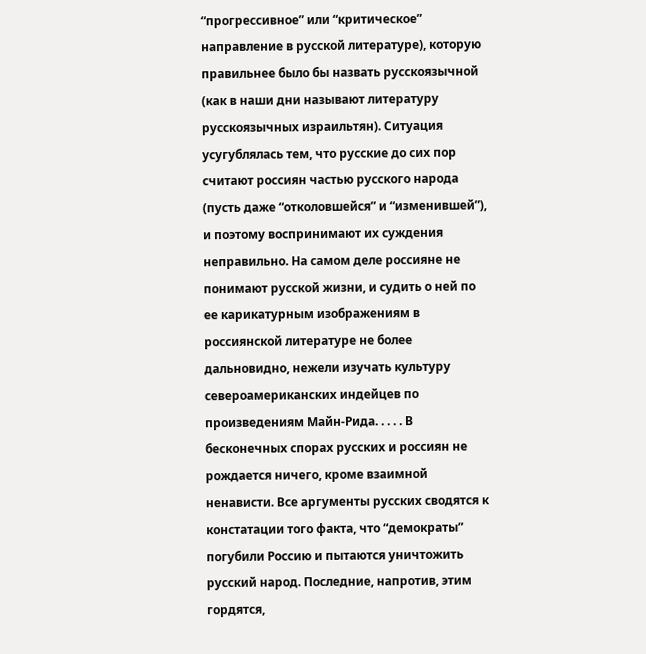“прогрессивное” или “критическое” направление в русской литературе), которую правильнее было бы назвать русскоязычной (как в наши дни называют литературу русскоязычных израильтян). Ситуация усугублялась тем, что русские до сих пор считают россиян частью русского народа (пусть даже “отколовшейся” и “изменившей”), и поэтому воспринимают их суждения неправильно. На самом деле россияне не понимают русской жизни, и судить о ней по ее карикатурным изображениям в россиянской литературе не более дальновидно, нежели изучать культуру североамериканских индейцев по произведениям Майн-Рида. . . . . В бесконечных спорах русских и россиян не рождается ничего, кроме взаимной ненависти. Все аргументы русских сводятся к констатации того факта, что “демократы” погубили Россию и пытаются уничтожить русский народ. Последние, напротив, этим гордятся,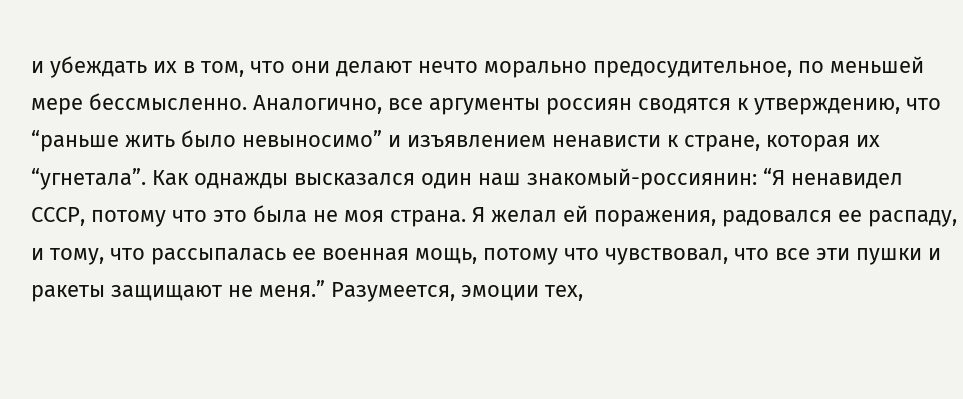и убеждать их в том, что они делают нечто морально предосудительное, по меньшей мере бессмысленно. Аналогично, все аргументы россиян сводятся к утверждению, что “раньше жить было невыносимо” и изъявлением ненависти к стране, которая их “угнетала”. Как однажды высказался один наш знакомый-россиянин: “Я ненавидел СССР, потому что это была не моя страна. Я желал ей поражения, радовался ее распаду, и тому, что рассыпалась ее военная мощь, потому что чувствовал, что все эти пушки и ракеты защищают не меня.” Разумеется, эмоции тех,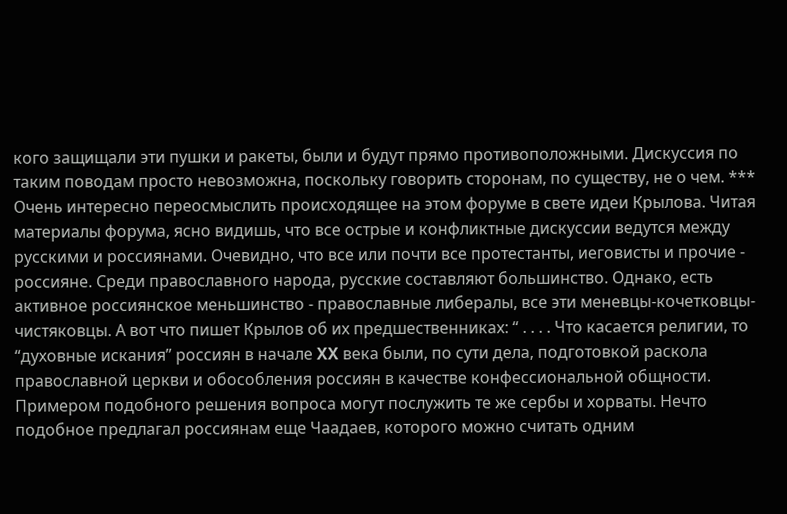кого защищали эти пушки и ракеты, были и будут прямо противоположными. Дискуссия по таким поводам просто невозможна, поскольку говорить сторонам, по существу, не о чем. *** Очень интересно переосмыслить происходящее на этом форуме в свете идеи Крылова. Читая материалы форума, ясно видишь, что все острые и конфликтные дискуссии ведутся между русскими и россиянами. Очевидно, что все или почти все протестанты, иеговисты и прочие - россияне. Среди православного народа, русские составляют большинство. Однако, есть активное россиянское меньшинство - православные либералы, все эти меневцы-кочетковцы-чистяковцы. А вот что пишет Крылов об их предшественниках: “ . . . . Что касается религии, то “духовные искания” россиян в начале XX века были, по сути дела, подготовкой раскола православной церкви и обособления россиян в качестве конфессиональной общности. Примером подобного решения вопроса могут послужить те же сербы и хорваты. Нечто подобное предлагал россиянам еще Чаадаев, которого можно считать одним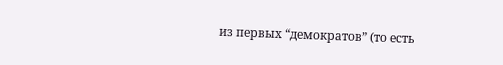из первых “демократов” (то есть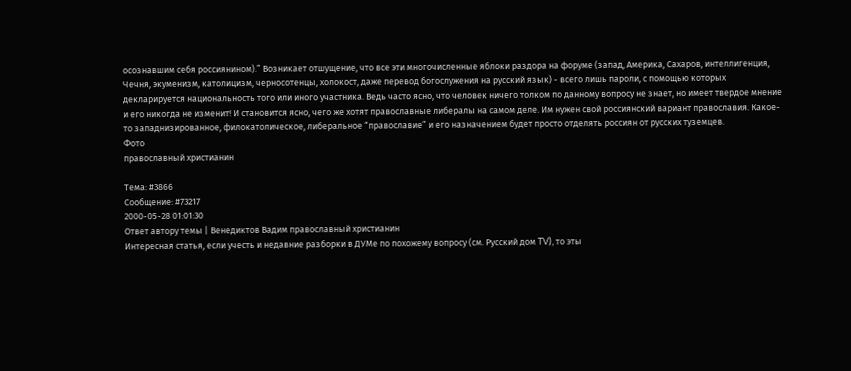осознавшим себя россиянином).” Возникает отшущение, что все эти многочисленные яблоки раздора на форуме (запад, Америка, Сахаров, интеллигенция, Чечня, экуменизм, католицизм, черносотенцы, холокост, даже перевод богослужения на русский язык) - всего лишь пароли, с помощью которых декларируется национальность того или иного участника. Ведь часто ясно, что человек ничего толком по данному вопросу не знает, но имеет твердое мнение и его никогда не изменит! И становится ясно, чего же хотят православные либералы на самом деле. Им нужен свой россиянский вариант православия. Какое-то западнизированное, филокатолическое, либеральное “православие” и его назначением будет просто отделять россиян от русских туземцев.
Фото
православный христианин

Тема: #3866
Сообщение: #73217
2000-05-28 01:01:30
Ответ автору темы | Венедиктов Вадим православный христианин
Интересная статья, если учесть и недавние разборки в ДУМе по похожему вопросу (см. Русский дом TV), то эты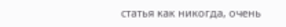статья как никогда, очень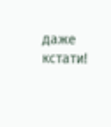даже кстати!